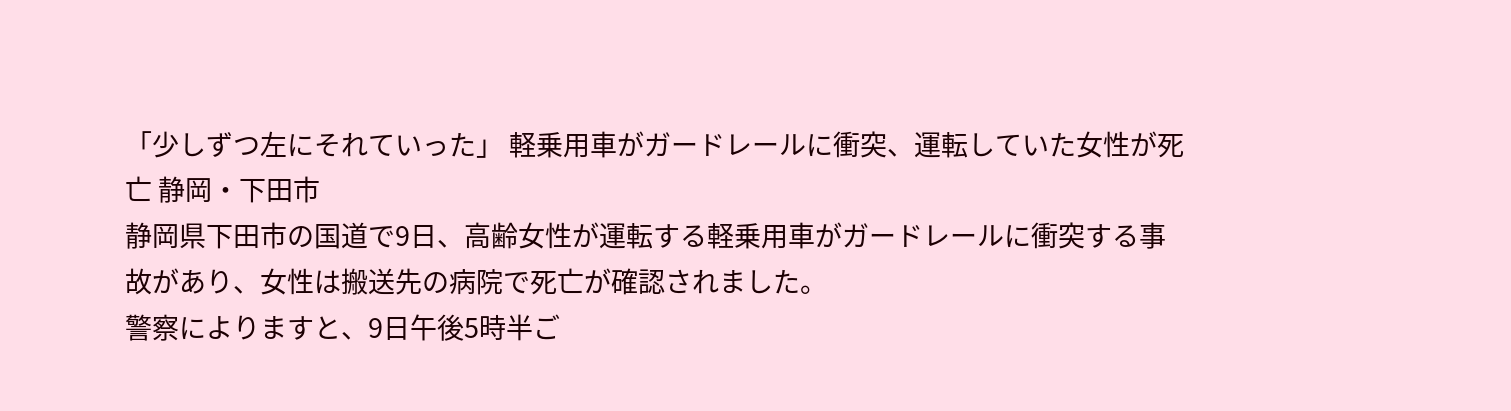「少しずつ左にそれていった」 軽乗用車がガードレールに衝突、運転していた女性が死亡 静岡・下田市
静岡県下田市の国道で9日、高齢女性が運転する軽乗用車がガードレールに衝突する事故があり、女性は搬送先の病院で死亡が確認されました。
警察によりますと、9日午後5時半ご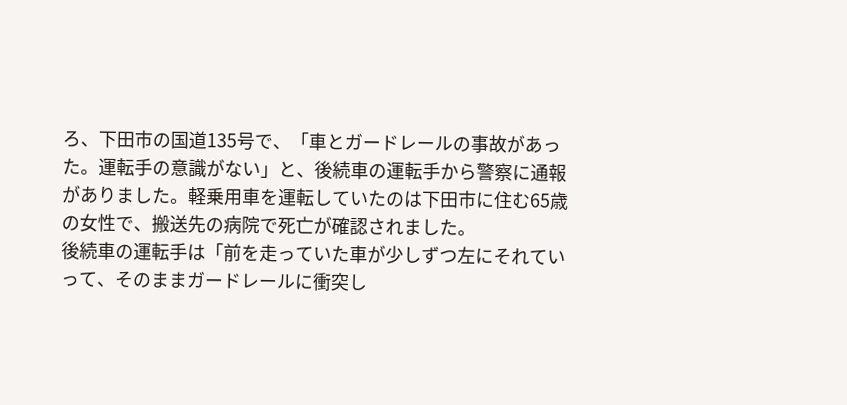ろ、下田市の国道135号で、「車とガードレールの事故があった。運転手の意識がない」と、後続車の運転手から警察に通報がありました。軽乗用車を運転していたのは下田市に住む65歳の女性で、搬送先の病院で死亡が確認されました。
後続車の運転手は「前を走っていた車が少しずつ左にそれていって、そのままガードレールに衝突し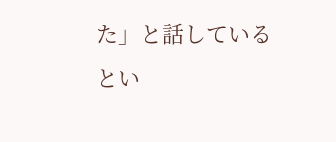た」と話しているとい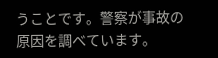うことです。警察が事故の原因を調べています。